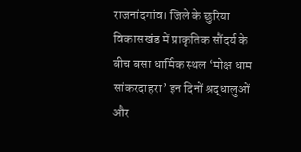राजनांदगांव। जिले के छुरिया विकासखंड में प्राकृतिक सौंदर्य के बीच बसा धार्मिक स्थल ‘मोक्ष धाम सांकरदाहरा’ इन दिनों श्रद्धालुओं और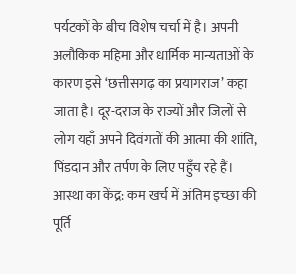पर्यटकों के बीच विशेष चर्चा में है। अपनी अलौकिक महिमा और धार्मिक मान्यताओं के कारण इसे ‘छत्तीसगढ़ का प्रयागराज’ कहा जाता है। दूर-दराज के राज्यों और जिलों से लोग यहाँ अपने दिवंगतों की आत्मा की शांति, पिंडदान और तर्पण के लिए पहुँच रहे हैं।
आस्था का केंद्र: कम खर्च में अंतिम इच्छा की पूर्ति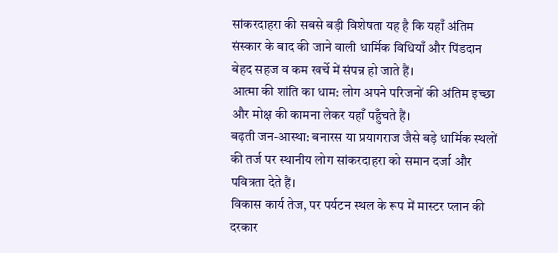सांकरदाहरा की सबसे बड़ी विशेषता यह है कि यहाँ अंतिम संस्कार के बाद की जाने वाली धार्मिक विधियाँ और पिंडदान बेहद सहज व कम खर्चे में संपन्न हो जाते हैं।
आत्मा की शांति का धाम: लोग अपने परिजनों की अंतिम इच्छा और मोक्ष की कामना लेकर यहाँ पहुँचते हैं।
बढ़ती जन-आस्था: बनारस या प्रयागराज जैसे बड़े धार्मिक स्थलों की तर्ज पर स्थानीय लोग सांकरदाहरा को समान दर्जा और पवित्रता देते हैं।
विकास कार्य तेज, पर पर्यटन स्थल के रूप में मास्टर प्लान की दरकार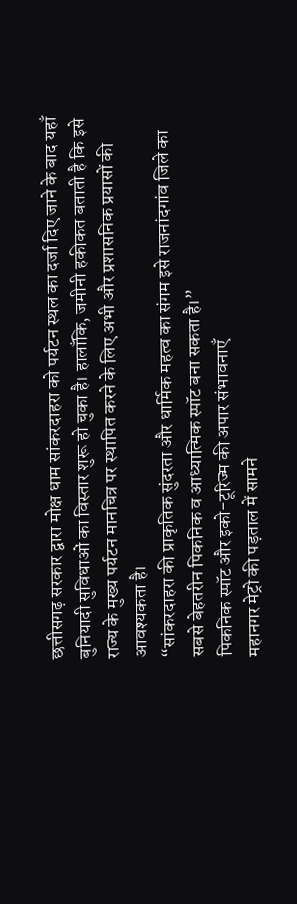छत्तीसगढ़ सरकार द्वारा मोक्ष धाम सांकरदाहरा को पर्यटन स्थल का दर्जा दिए जाने के बाद यहाँ बुनियादी सुविधाओं का विस्तार शुरू हो चुका है। हालाँकि, जमीनी हकीकत बताती है कि इसे राज्य के मुख्य पर्यटन मानचित्र पर स्थापित करने के लिए अभी और प्रशासनिक प्रयासों की आवश्यकता है।
“सांकरदाहरा की प्राकृतिक सुंदरता और धार्मिक महत्व का संगम इसे राजनांदगांव जिले का सबसे बेहतरीन पिकनिक व आध्यात्मिक स्पॉट बना सकता है।”
पिकनिक स्पॉट और इको-टूरिज्म की अपार संभावनाएँ
महानगर मेट्रो की पड़ताल में सामने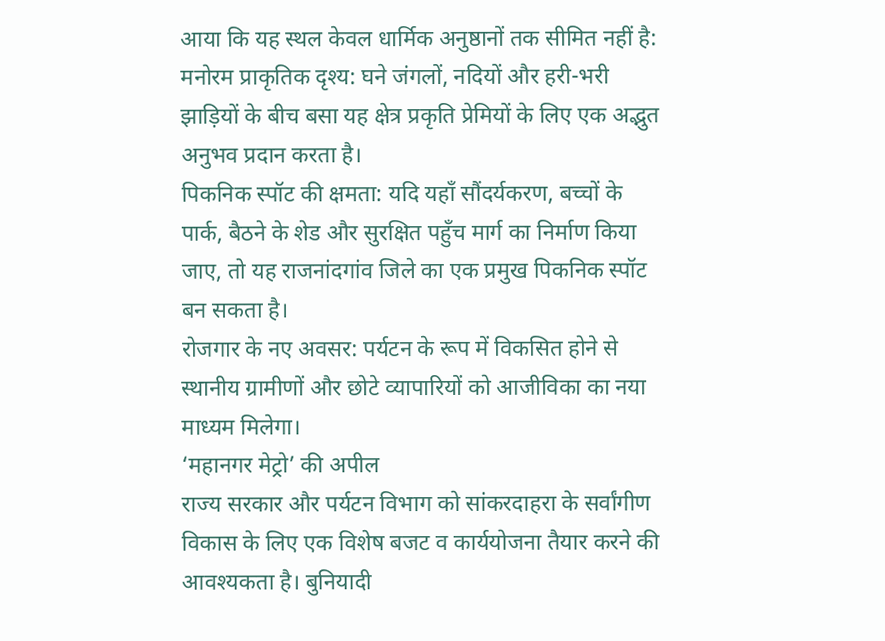आया कि यह स्थल केवल धार्मिक अनुष्ठानों तक सीमित नहीं है:
मनोरम प्राकृतिक दृश्य: घने जंगलों, नदियों और हरी-भरी झाड़ियों के बीच बसा यह क्षेत्र प्रकृति प्रेमियों के लिए एक अद्भुत अनुभव प्रदान करता है।
पिकनिक स्पॉट की क्षमता: यदि यहाँ सौंदर्यकरण, बच्चों के पार्क, बैठने के शेड और सुरक्षित पहुँच मार्ग का निर्माण किया जाए, तो यह राजनांदगांव जिले का एक प्रमुख पिकनिक स्पॉट बन सकता है।
रोजगार के नए अवसर: पर्यटन के रूप में विकसित होने से स्थानीय ग्रामीणों और छोटे व्यापारियों को आजीविका का नया माध्यम मिलेगा।
‘महानगर मेट्रो’ की अपील
राज्य सरकार और पर्यटन विभाग को सांकरदाहरा के सर्वांगीण विकास के लिए एक विशेष बजट व कार्ययोजना तैयार करने की आवश्यकता है। बुनियादी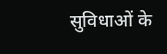सुविधाओं के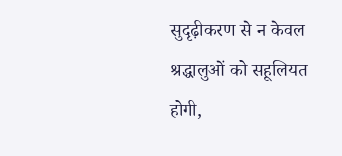सुदृढ़ीकरण से न केवल श्रद्धालुओं को सहूलियत होगी,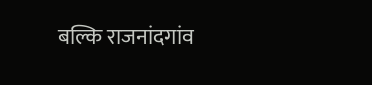बल्कि राजनांदगांव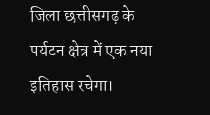जिला छत्तीसगढ़ के पर्यटन क्षेत्र में एक नया इतिहास रचेगा।